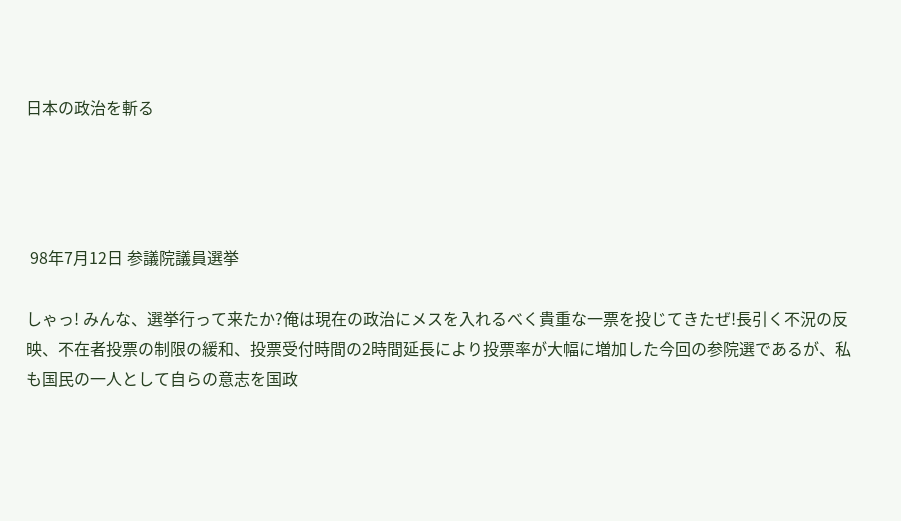日本の政治を斬る




 98年7月12日 参議院議員選挙

しゃっ! みんな、選挙行って来たか?俺は現在の政治にメスを入れるべく貴重な一票を投じてきたぜ!長引く不況の反映、不在者投票の制限の緩和、投票受付時間の2時間延長により投票率が大幅に増加した今回の参院選であるが、私も国民の一人として自らの意志を国政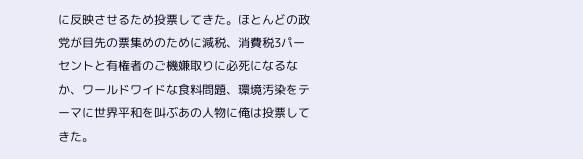に反映させるため投票してきた。ほとんどの政党が目先の票集めのために減税、消費税3パーセントと有権者のご機嫌取りに必死になるなか、ワールドワイドな食料問題、環境汚染をテーマに世界平和を叫ぶあの人物に俺は投票してきた。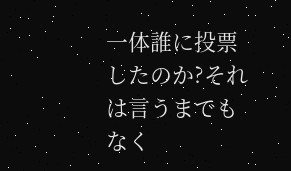一体誰に投票したのか?それは言うまでもなく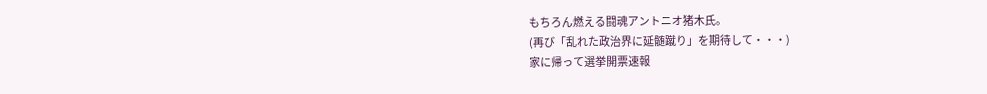もちろん燃える闘魂アントニオ猪木氏。
(再び「乱れた政治界に延髄蹴り」を期待して・・・)
家に帰って選挙開票速報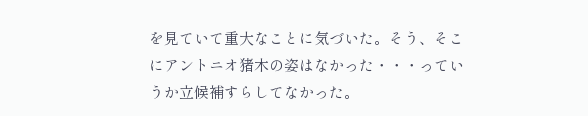を見ていて重大なことに気づいた。そう、そこにアントニオ猪木の姿はなかった・・・っていうか立候補すらしてなかった。